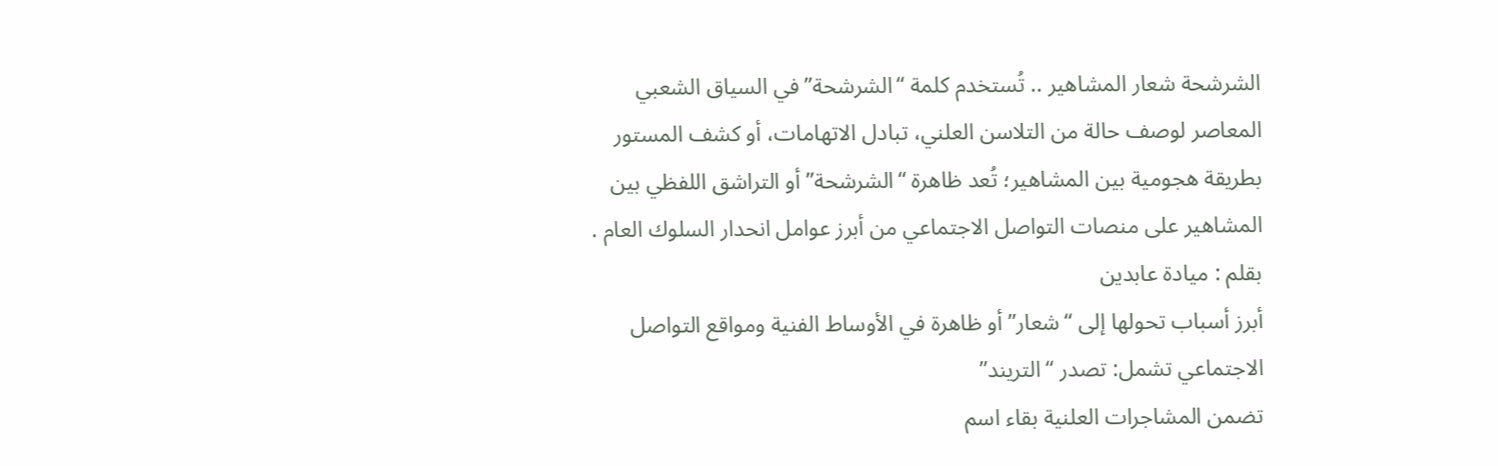الشرشحة شعار المشاهير .. تُستخدم كلمة “الشرشحة” في السياق الشعبي المعاصر لوصف حالة من التلاسن العلني، تبادل الاتهامات، أو كشف المستور بطريقة هجومية بين المشاهير؛ تُعد ظاهرة “الشرشحة” أو التراشق اللفظي بين المشاهير على منصات التواصل الاجتماعي من أبرز عوامل انحدار السلوك العام .
بقلم : ميادة عابدين
أبرز أسباب تحولها إلى “شعار” أو ظاهرة في الأوساط الفنية ومواقع التواصل الاجتماعي تشمل: تصدر “التريند”
تضمن المشاجرات العلنية بقاء اسم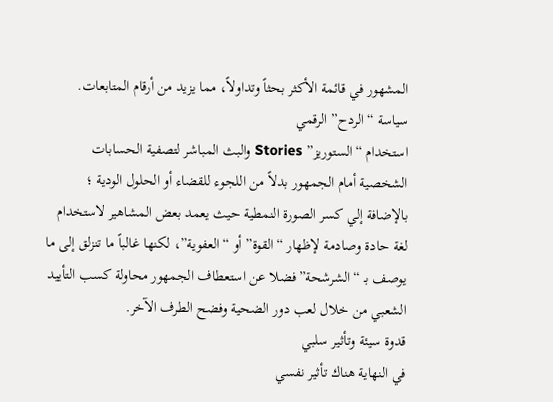المشهور في قائمة الأكثر بحثاً وتداولاً، مما يزيد من أرقام المتابعات.
سياسة “الردح” الرقمي
استخدام “الستوريز” Stories والبث المباشر لتصفية الحسابات الشخصية أمام الجمهور بدلاً من اللجوء للقضاء أو الحلول الودية ؛ بالإضافة إلي كسر الصورة النمطية حيث يعمد بعض المشاهير لاستخدام لغة حادة وصادمة لإظهار “القوة” أو “العفوية”، لكنها غالباً ما تنزلق إلى ما يوصف بـ “الشرشحة”فضلا عن استعطاف الجمهور محاولة كسب التأييد الشعبي من خلال لعب دور الضحية وفضح الطرف الآخر.
قدوة سيئة وتأثير سلبي
في النهاية هناك تأثير نفسي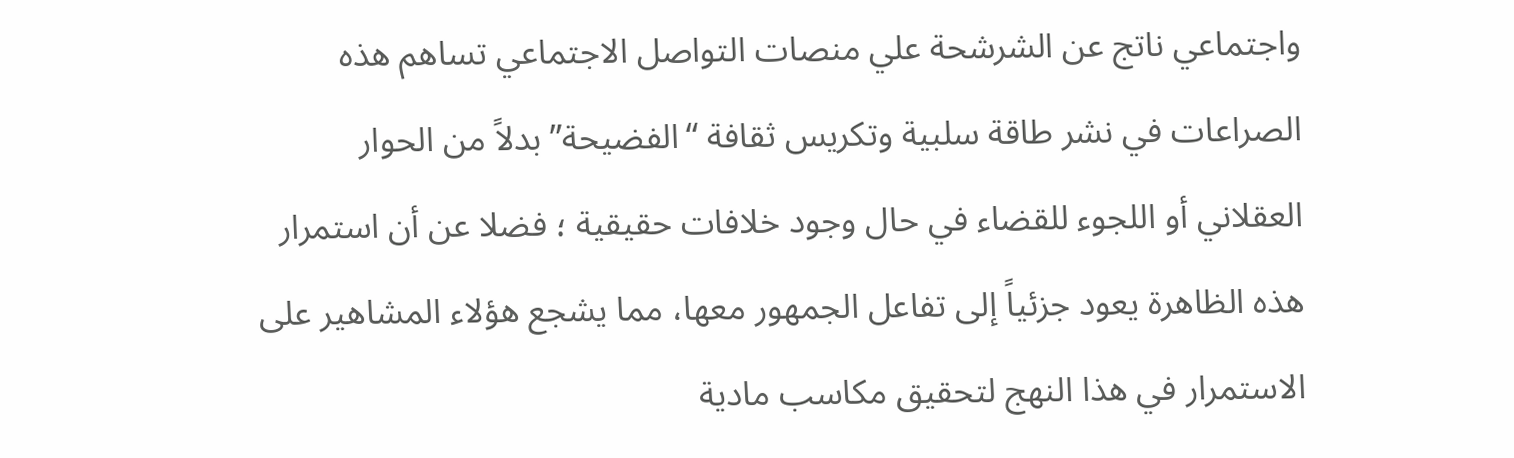واجتماعي ناتج عن الشرشحة علي منصات التواصل الاجتماعي تساهم هذه الصراعات في نشر طاقة سلبية وتكريس ثقافة “الفضيحة” بدلاً من الحوار العقلاني أو اللجوء للقضاء في حال وجود خلافات حقيقية ؛ فضلا عن أن استمرار هذه الظاهرة يعود جزئياً إلى تفاعل الجمهور معها، مما يشجع هؤلاء المشاهير على الاستمرار في هذا النهج لتحقيق مكاسب مادية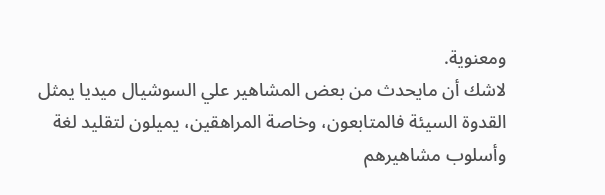ومعنوية.
لاشك أن مايحدث من بعض المشاهير علي السوشيال ميديا يمثل القدوة السيئة فالمتابعون، وخاصة المراهقين، يميلون لتقليد لغة وأسلوب مشاهيرهم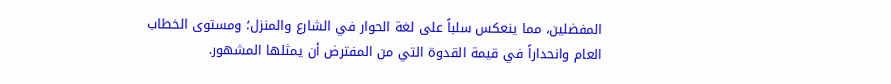المفضلين، مما ينعكس سلباً على لغة الحوار في الشارع والمنزل؛ ومستوى الخطاب العام وانحداراً في قيمة القدوة التي من المفترض أن يمثلها المشهور.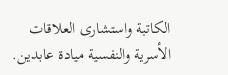الكاتبة واستشارى العلاقات الأسرية والنفسية ميادة عابدين.